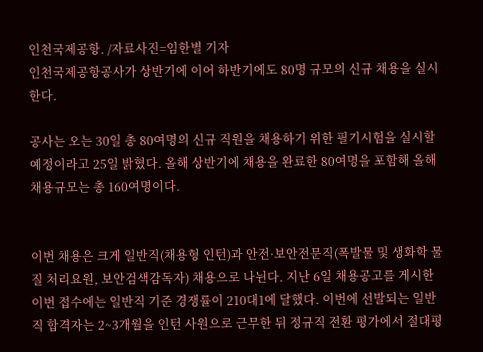인천국제공항. /자료사진=임한별 기자
인천국제공항공사가 상반기에 이어 하반기에도 80명 규모의 신규 채용을 실시한다.

공사는 오는 30일 총 80여명의 신규 직원을 채용하기 위한 필기시험을 실시할 예정이라고 25일 밝혔다. 올해 상반기에 채용을 완료한 80여명을 포함해 올해 채용규모는 총 160여명이다.


이번 채용은 크게 일반직(채용형 인턴)과 안전·보안전문직(폭발물 및 생화학 물질 처리요원, 보안검색감독자) 채용으로 나뉜다. 지난 6일 채용공고를 게시한 이번 접수에는 일반직 기준 경쟁률이 210대1에 달했다. 이번에 선발되는 일반직 합격자는 2~3개월을 인턴 사원으로 근무한 뒤 정규직 전환 평가에서 절대평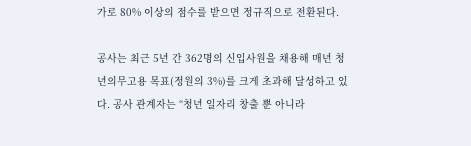가로 80% 이상의 점수를 받으면 정규직으로 전환된다.

공사는 최근 5년 간 362명의 신입사원을 채용해 매년 청년의무고용 목표(정원의 3%)를 크게 초과해 달성하고 있다. 공사 관계자는 “청년 일자리 창출 뿐 아니라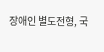장애인 별도전형, 국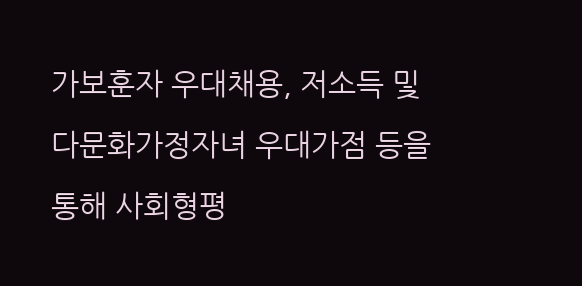가보훈자 우대채용, 저소득 및 다문화가정자녀 우대가점 등을 통해 사회형평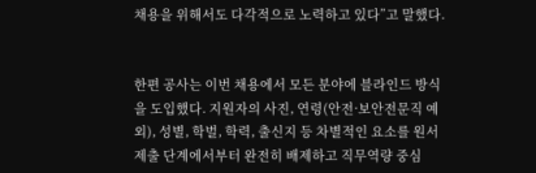채용을 위해서도 다각적으로 노력하고 있다”고 말했다.


한편 공사는 이번 채용에서 모든 분야에 블라인드 방식을 도입했다. 지원자의 사진, 연령(안전·보안전문직 예외), 성별, 학벌, 학력, 출신지 등 차별적인 요소를 원서제출 단계에서부터 완전히 배제하고 직무역량 중심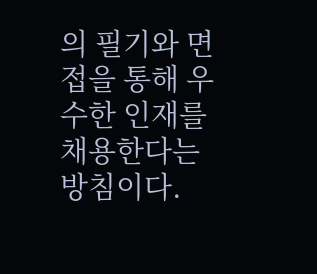의 필기와 면접을 통해 우수한 인재를 채용한다는 방침이다.